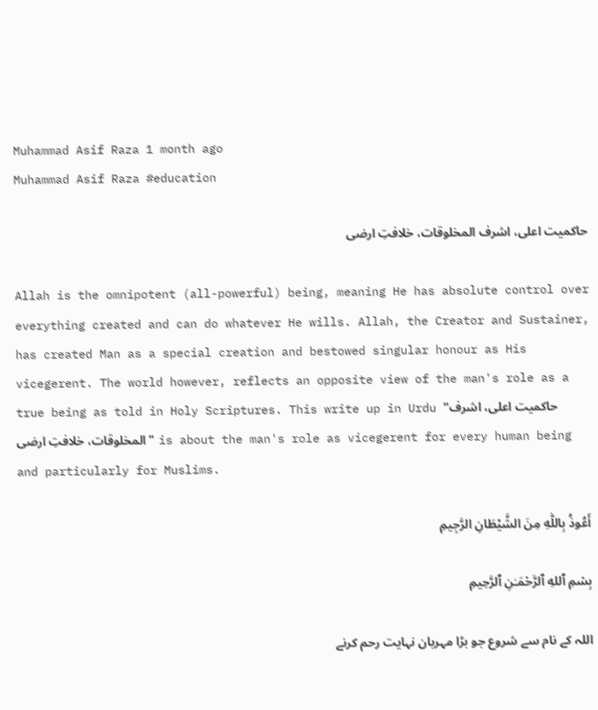Muhammad Asif Raza 1 month ago
Muhammad Asif Raza #education

حاکمیت اعلی، اشرف المخلوقات، خلافتِ ارضی

Allah is the omnipotent (all-powerful) being, meaning He has absolute control over everything created and can do whatever He wills. Allah, the Creator and Sustainer, has created Man as a special creation and bestowed singular honour as His vicegerent. The world however, reflects an opposite view of the man's role as a true being as told in Holy Scriptures. This write up in Urdu "حاکمیت اعلی، اشرف المخلوقات، خلافتِ ارضی" is about the man's role as vicegerent for every human being and particularly for Muslims.

أَعُوذُ بِاللّٰهِ مِنَ الشَّيْطَانِ الرَّجِيمِ

بِسۡمِ ٱللهِ ٱلرَّحۡمَـٰنِ ٱلرَّحِيمِ

اللہ کے نام سے شروع جو بڑا مہربان نہایت رحم کرنے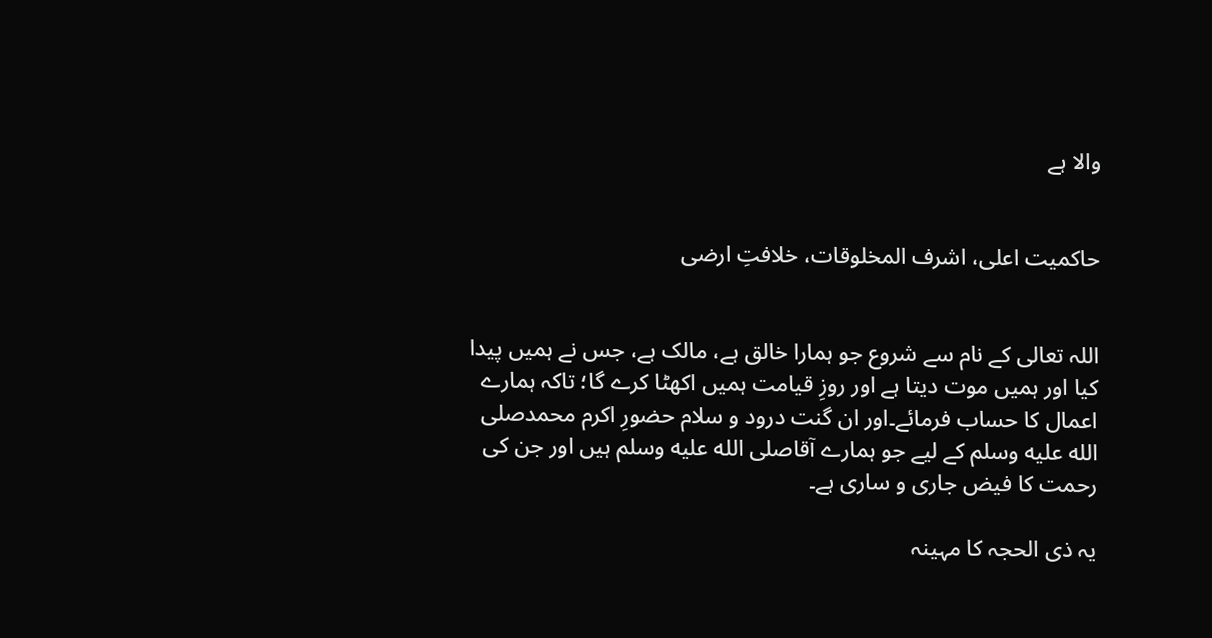والا ہے


حاکمیت اعلی، اشرف المخلوقات، خلافتِ ارضی


اللہ تعالی کے نام سے شروع جو ہمارا خالق ہے، مالک ہے، جس نے ہمیں پیدا کیا اور ہمیں موت دیتا ہے اور روزِ قیامت ہمیں اکھٹا کرے گا؛ تاکہ ہمارے اعمال کا حساب فرمائے۔اور ان گنت درود و سلام حضورِ اکرم محمدصلى الله عليه وسلم کے لیے جو ہمارے آقاصلى الله عليه وسلم ہیں اور جن کی رحمت کا فیض جاری و ساری ہے۔

یہ ذی الحجہ کا مہینہ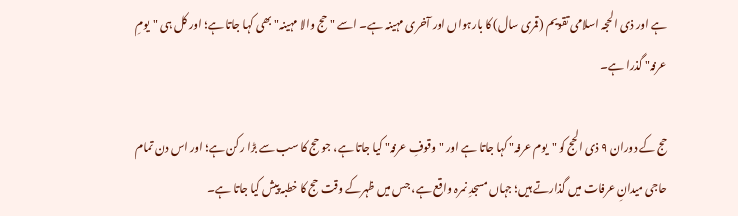ہے اور ذی الحجہ اسلامی تقویم (قمری سال) کا بارہواں اور آخری مہینہ ہے۔ اسے "حج والا مہینہ" بھی کہا جاتا ہے؛ اور کل ہی "یومِ عرفہ" گذرا ہے۔

حج کے دوران ۹ ذی الحج کو "یوم عرفہ" کہا جاتا ہے اور "وقوفِ عرفہ" کیا جاتا ہے، جو حج کا سب سے بڑا رکن ہے؛ اور اس دن تمام حاجی میدانِ عرفات میں گذارتے ہیں؛ جہاں مسجدِ نمرہ واقع ہے، جس میں ظہرکے وقت حج کا خطبہ پیش کیا جاتا ہے۔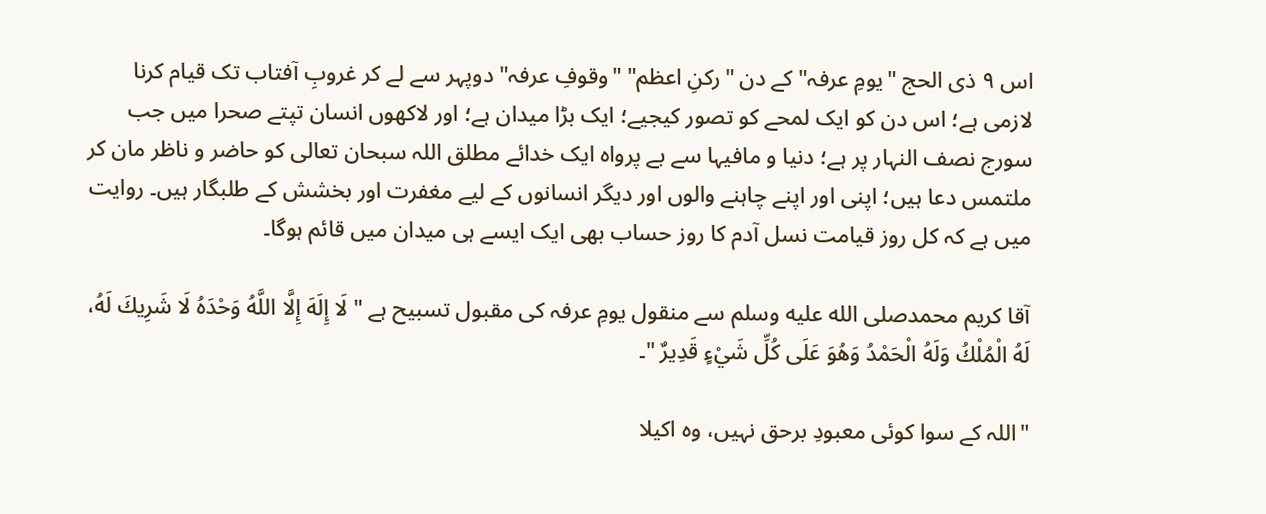اس ۹ ذی الحج "یومِ عرفہ" کے دن "رکنِ اعظم" "وقوفِ عرفہ" دوپہر سے لے کر غروبِ آفتاب تک قیام کرنا لازمی ہے؛ اس دن کو ایک لمحے کو تصور کیجیے؛ ایک بڑا میدان ہے؛ اور لاکھوں انسان تپتے صحرا میں جب سورج نصف النہار پر ہے؛ دنیا و مافیہا سے بے پرواہ ایک خدائے مطلق اللہ سبحان تعالی کو حاضر و ناظر مان کر ملتمس دعا ہیں؛ اپنی اور اپنے چاہنے والوں اور دیگر انسانوں کے لیے مغفرت اور بخشش کے طلبگار ہیں۔ روایت میں ہے کہ کل روز قیامت نسل آدم کا روز حساب بھی ایک ایسے ہی میدان میں قائم ہوگا۔

آقا کریم محمدصلى الله عليه وسلم سے منقول یومِ عرفہ کی مقبول تسبیح ہے " لَا إِلَهَ إِلَّا اللَّهُ وَحْدَهُ لَا شَرِيكَ لَهُ، لَهُ الْمُلْكُ وَلَهُ الْحَمْدُ وَهُوَ عَلَى كُلِّ شَيْءٍ قَدِيرٌ "۔

"اللہ کے سوا کوئی معبودِ برحق نہیں، وہ اکیلا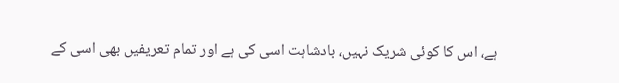ہے، اس کا کوئی شریک نہیں، بادشاہت اسی کی ہے اور تمام تعریفیں بھی اسی کے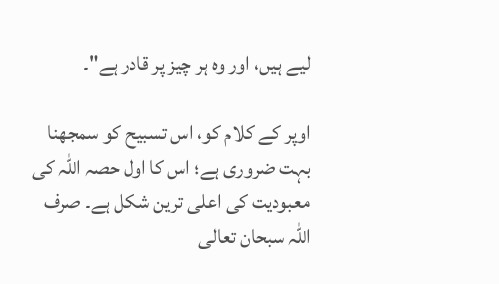لیے ہیں، اور وہ ہر چیز پر قادر ہے"۔

اوپر کے کلام کو، اس تسبیح کو سمجھنا بہت ضروری ہے؛ اس کا اول حصہ اللہ کی معبودیت کی اعلی ترین شکل ہے۔ صرف اللہ سبحان تعالی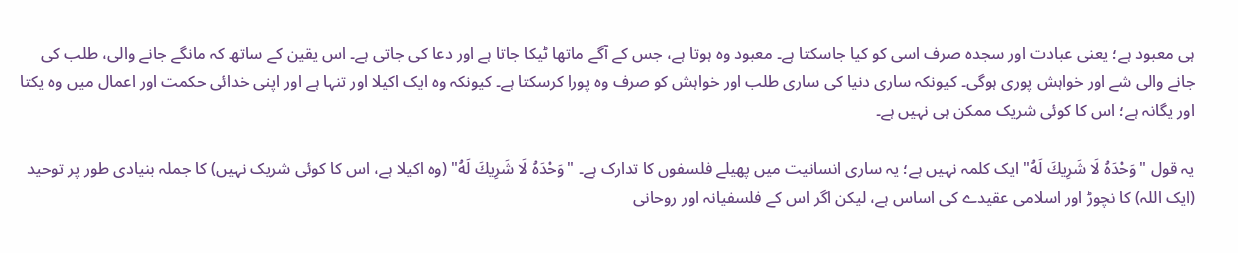ہی معبود ہے؛ یعنی عبادت اور سجدہ صرف اسی کو کیا جاسکتا ہے۔ معبود وہ ہوتا ہے، جس کے آگے ماتھا ٹیکا جاتا ہے اور دعا کی جاتی ہے۔ اس یقین کے ساتھ کہ مانگے جانے والی، طلب کی جانے والی شے اور خواہش پوری ہوگی۔ کیونکہ ساری دنیا کی ساری طلب اور خواہش کو صرف وہ پورا کرسکتا ہے۔ کیونکہ وہ ایک اکیلا اور تنہا ہے اور اپنی خدائی حکمت اور اعمال میں وہ یکتا اور یگانہ ہے؛ اس کا کوئی شریک ممکن ہی نہیں ہے۔

یہ قول "وَحْدَهُ لَا شَرِيكَ لَهُ" ایک کلمہ نہیں ہے؛ یہ ساری انسانیت میں پھیلے فلسفوں کا تدارک ہے۔ "وَحْدَهُ لَا شَرِيكَ لَهُ" (وہ اکیلا ہے، اس کا کوئی شریک نہیں) کا جملہ بنیادی طور پر توحید (ایک اللہ) کا نچوڑ اور اسلامی عقیدے کی اساس ہے، لیکن اگر اس کے فلسفیانہ اور روحانی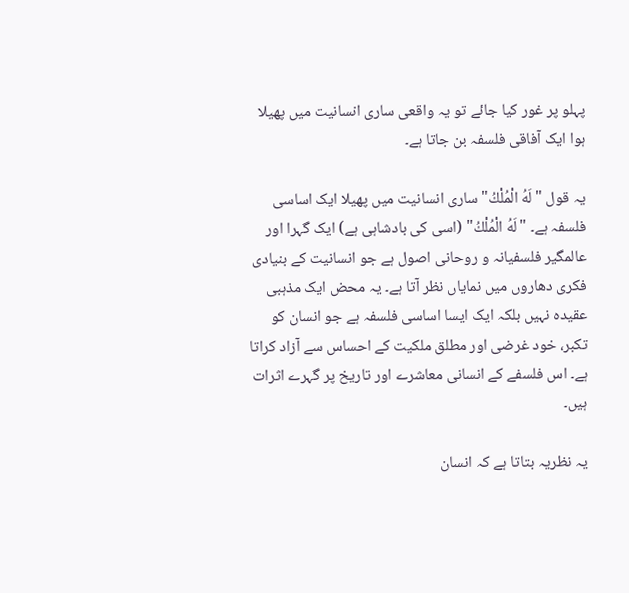پہلو پر غور کیا جائے تو یہ واقعی ساری انسانیت میں پھیلا ہوا ایک آفاقی فلسفہ بن جاتا ہے۔

یہ قول "لَهُ الْمُلْكُ" ساری انسانیت میں پھیلا ایک اساسی فلسفہ ہے۔ "لَهُ الْمُلْكُ" (اسی کی بادشاہی ہے) ایک گہرا اور عالمگیر فلسفیانہ و روحانی اصول ہے جو انسانیت کے بنیادی فکری دھاروں میں نمایاں نظر آتا ہے۔ یہ محض ایک مذہبی عقیدہ نہیں بلکہ ایک ایسا اساسی فلسفہ ہے جو انسان کو تکبر، خود غرضی اور مطلق ملکیت کے احساس سے آزاد کراتا ہے۔ اس فلسفے کے انسانی معاشرے اور تاریخ پر گہرے اثرات ہیں۔

یہ نظریہ بتاتا ہے کہ انسان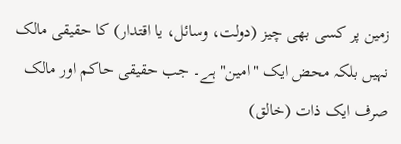زمین پر کسی بھی چیز (دولت، وسائل، یا اقتدار) کا حقیقی مالک نہیں بلکہ محض ایک "امین" ہے۔ جب حقیقی حاکم اور مالک صرف ایک ذات (خالق)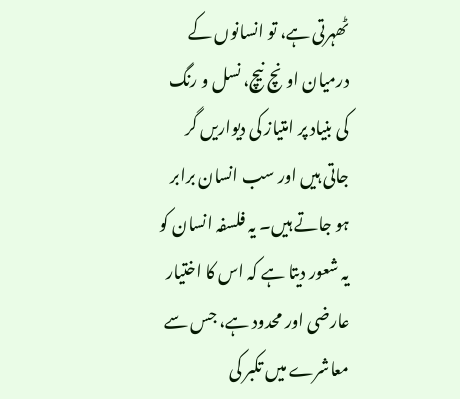ٹھہرتی ہے، تو انسانوں کے درمیان اونچ نیچ، نسل و رنگ کی بنیاد پر امتیاز کی دیواریں گر جاتی ہیں اور سب انسان برابر ہو جاتے ہیں۔ یہ فلسفہ انسان کو یہ شعور دیتا ہے کہ اس کا اختیار عارضی اور محدود ہے، جس سے معاشرے میں تکبر کی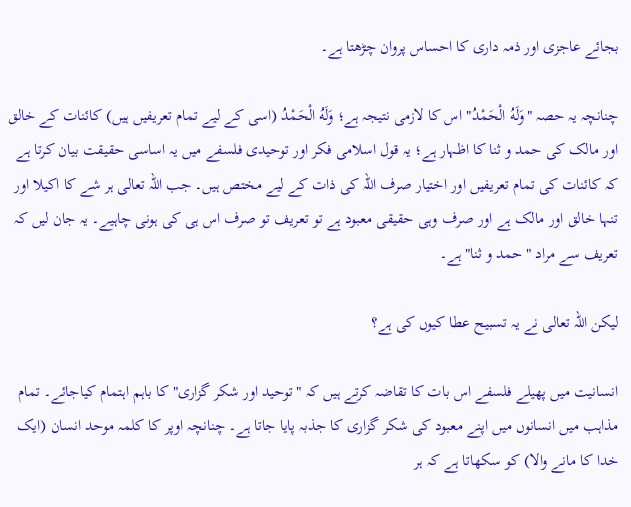بجائے عاجزی اور ذمہ داری کا احساس پروان چڑھتا ہے۔

چنانچہ یہ حصہ "وَلَهُ الْحَمْدُ" اس کا لازمی نتیجہ ہے؛ وَلَهُ الْحَمْدُ (اسی کے لیے تمام تعریفیں ہیں) کائنات کے خالق اور مالک کی حمد و ثنا کا اظہار ہے؛ یہ قول اسلامی فکر اور توحیدی فلسفے میں یہ اساسی حقیقت بیان کرتا ہے کہ کائنات کی تمام تعریفیں اور اختیار صرف اللہ کی ذات کے لیے مختص ہیں۔ جب اللہ تعالی ہر شے کا اکیلا اور تنہا خالق اور مالک ہے اور صرف وہی حقیقی معبود ہے تو تعریف تو صرف اس ہی کی ہونی چاہیے۔ یہ جان لیں کہ تعریف سے مراد "حمد و ثنا" ہے۔

لیکن اللہ تعالی نے یہ تسبیح عطا کیوں کی ہے؟

انسانیت میں پھیلے فلسفے اس بات کا تقاضہ کرتے ہیں کہ "توحید اور شکر گزاری" کا باہم اہتمام کیاجائے۔ تمام مذاہب میں انسانوں میں اپنے معبود کی شکر گزاری کا جذبہ پایا جاتا ہے۔ چنانچہ اوپر کا کلمہ موحد انسان (ایک خدا کا مانے والا) کو سکھاتا ہے کہ ہر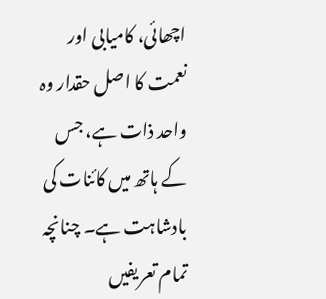اچھائی، کامیابی اور نعمت کا اصل حقدار وہ واحد ذات ہے، جس کے ہاتھ میں کائنات کی بادشاہت ہے۔ چنانچہ تمام تعریفیں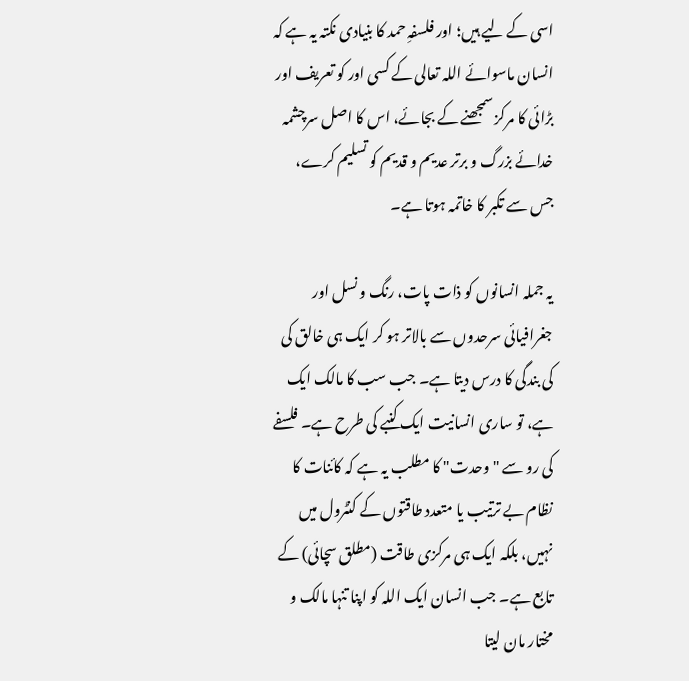اسی کے لیے ہیں؛ اور فلسفہِ حمد کا بنیادی نکتہ یہ ہے کہ انسان ماسوائے اللہ تعالی کے کسی اور کو تعریف اور بڑائی کا مرکز سمجھنے کے بجائے، اس کا اصل سرچشمہ خدائے بزرگ و برتر عدیم و قدیم کو تسلیم کرے، جس سے تکبر کا خاتمہ ہوتا ہے۔

یہ جملہ انسانوں کو ذات پات، رنگ و نسل اور جغرافیائی سرحدوں سے بالاتر ہو کر ایک ہی خالق کی کی بندگی کا درس دیتا ہے۔ جب سب کا مالک ایک ہے، تو ساری انسانیت ایک کنبے کی طرح ہے۔ فلسفے کی رو سے "وحدت" کا مطلب یہ ہے کہ کائنات کا نظام بے ترتیب یا متعدد طاقتوں کے کنٹرول میں نہیں، بلکہ ایک ہی مرکزی طاقت (مطلق سچائی) کے تابع ہے۔ جب انسان ایک اللہ کو اپنا تنہا مالک و مختار مان لیتا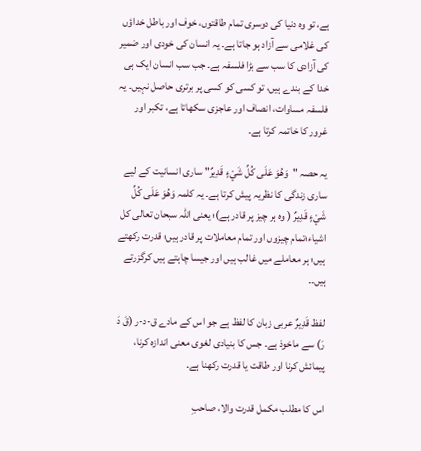ہے، تو وہ دنیا کی دوسری تمام طاقتوں، خوف اور باطل خداؤں کی غلامی سے آزاد ہو جاتا ہے۔ یہ انسان کی خودی اور ضمیر کی آزادی کا سب سے بڑا فلسفہ ہے۔ جب سب انسان ایک ہی خدا کے بندے ہیں، تو کسی کو کسی پر برتری حاصل نہیں۔ یہ فلسفہ مساوات، انصاف اور عاجزی سکھاتا ہے، تکبر اور غرور کا خاتمہ کرتا ہے۔

یہ حصہ "وَهُوَ عَلَى كُلِّ شَيْءٍ قَدِيرٌ" ساری انسانیت کے لیے ساری زندگی کا نظریہ پیش کرتا ہے۔ یہ کلمہ وَهُوَ عَلَى كُلِّ شَيْءٍ قَدِيرٌ ( وہ ہر چیز پر قادر ہے)؛ یعنی اللہ سبحان تعالی کل اشیاء؛تمام چیزوں اور تمام معاملات پر قادر ہیں؛ قدرت رکھتے ہیں؛ ہر معاملے میں غالب ہیں اور جیسا چاہتے ہیں کرگزرتے ہیں۔۔

لفظ قَدِيرٌ عربی زبان کا لفظ ہے جو اس کے مادے ق-د-ر (قَ دَ رَ) سے ماخوذ ہے۔ جس کا بنیادی لغوی معنی اندازہ کرنا، پیمائش کرنا اور طاقت یا قدرت رکھنا ہے۔

اس کا مطلب مکمل قدرت والا، صاحبِ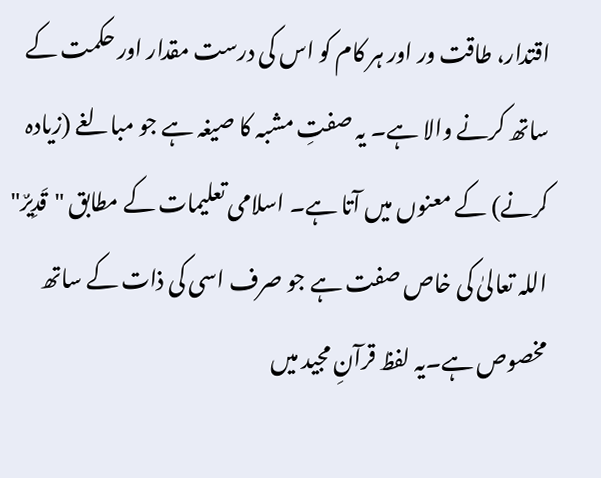اقتدار، طاقت ور اور ہر کام کو اس کی درست مقدار اور حکمت کے ساتھ کرنے والا ہے۔ یہ صفتِ مشبہ کا صیغہ ہے جو مبالغے (زیادہ کرنے) کے معنوں میں آتا ہے۔ اسلامی تعلیمات کے مطابق "قَدِيرٌ" اللہ تعالیٰ کی خاص صفت ہے جو صرف اسی کی ذات کے ساتھ مخصوص ہے۔یہ لفظ قرآنِ مجید میں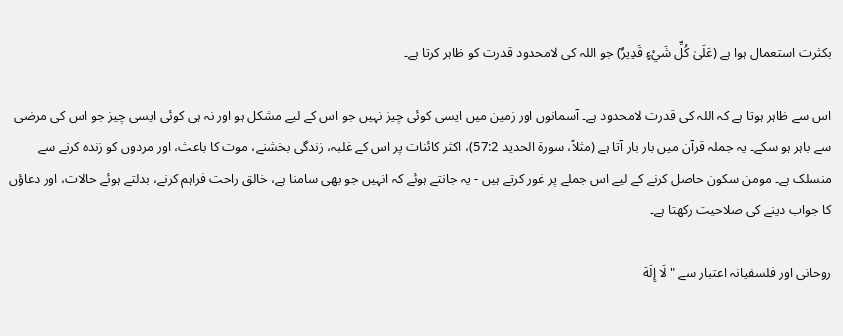بکثرت استعمال ہوا ہے (عَلَىٰ كُلِّ شَيْءٍ قَدِيرٌ) جو اللہ کی لامحدود قدرت کو ظاہر کرتا ہے۔

اس سے ظاہر ہوتا ہے کہ اللہ کی قدرت لامحدود ہے۔ آسمانوں اور زمین میں ایسی کوئی چیز نہیں جو اس کے لیے مشکل ہو اور نہ ہی کوئی ایسی چیز جو اس کی مرضی سے باہر ہو سکے۔ یہ جملہ قرآن میں بار بار آتا ہے (مثلاً، سورۃ الحدید 57:2)، اکثر کائنات پر اس کے غلبہ، زندگی بخشنے، موت کا باعث، اور مردوں کو زندہ کرنے سے منسلک ہے۔ مومن سکون حاصل کرنے کے لیے اس جملے پر غور کرتے ہیں - یہ جانتے ہوئے کہ انہیں جو بھی سامنا ہے، خالق راحت فراہم کرنے، بدلتے ہوئے حالات، اور دعاؤں کا جواب دینے کی صلاحیت رکھتا ہے۔

روحانی اور فلسفیانہ اعتبار سے " لَا إِلَهَ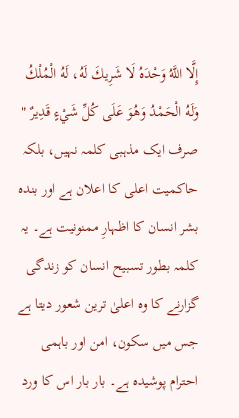إِلَّا اللَّهُ وَحْدَهُ لَا شَرِيكَ لَهُ، لَهُ الْمُلْكُ وَلَهُ الْحَمْدُ وَهُوَ عَلَى كُلِّ شَيْءٍ قَدِيرٌ " صرف ایک مذہبی کلمہ نہیں، بلکہ حاکمیت اعلی کا اعلان ہے اور بندہ بشر انسان کا اظہارِ ممنونیت ہے۔ یہ کلمہ بطور تسبیح انسان کو زندگی گزارنے کا وہ اعلیٰ ترین شعور دیتا ہے جس میں سکون، امن اور باہمی احترام پوشیدہ ہے۔ بار بار اس کا ورد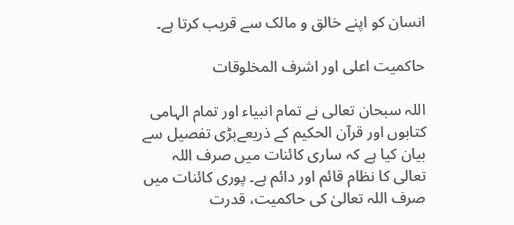انسان کو اپنے خالق و مالک سے قریب کرتا ہے۔

حاکمیت اعلی اور اشرف المخلوقات

اللہ سبحان تعالی نے تمام انبیاء اور تمام الہامی کتابوں اور قرآن الحکیم کے ذریعےبڑی تفصیل سے بیان کیا ہے کہ ساری کائنات میں صرف اللہ تعالی کا نظام قائم اور دائم ہے۔ پوری کائنات میں صرف اللہ تعالیٰ کی حاکمیت، قدرت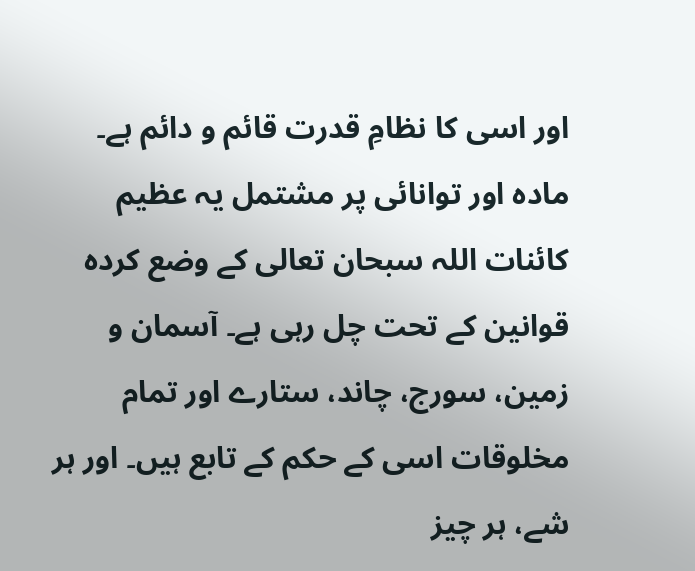اور اسی کا نظامِ قدرت قائم و دائم ہے۔ مادہ اور توانائی پر مشتمل یہ عظیم کائنات اللہ سبحان تعالی کے وضع کردہ قوانین کے تحت چل رہی ہے۔ آسمان و زمین، سورج، چاند، ستارے اور تمام مخلوقات اسی کے حکم کے تابع ہیں۔ اور ہر شے، ہر چیز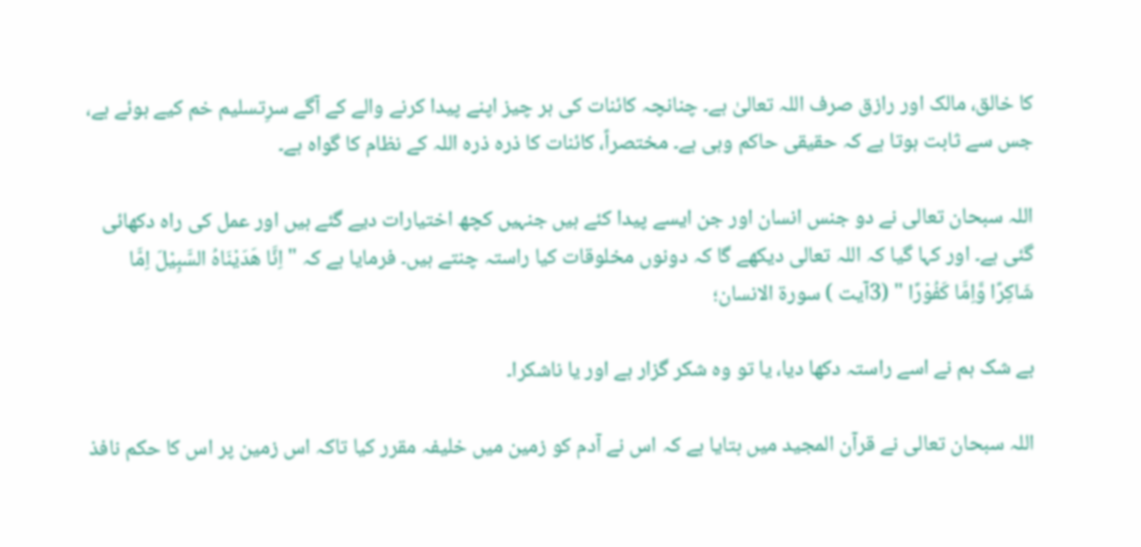کا خالق، مالک اور رازق صرف اللہ تعالیٰ ہے۔ چنانچہ کائنات کی ہر چیز اپنے پیدا کرنے والے کے آگے سرِتسلیم خم کیے ہوئے ہے، جس سے ثابت ہوتا ہے کہ حقیقی حاکم وہی ہے۔ مختصراً، کائنات کا ذرہ ذرہ اللہ کے نظام کا گواہ ہے۔

اللہ سبحان تعالی نے دو جنس انسان اور جن ایسے پیدا کئے ہیں جنہیں کچھ اختیارات دیے گئے ہیں اور عمل کی راہ دکھائی گئی ہے۔ اور کہا گیا کہ اللہ تعالی دیکھے گا کہ دونوں مخلوقات کیا راستہ چنتے ہیں۔ فرمایا ہے کہ " اِنَّا هَدَيْنَاهُ السَّبِيْلَ اِمَّا شَاكِرًا وَّاِمَّا كَفُوْرًا " (3آیت ) سورۃ الانسان؛

بے شک ہم نے اسے راستہ دکھا دیا، یا تو وہ شکر گزار ہے اور یا ناشکرا۔

اللہ سبحان تعالی نے قرآن المجید میں بتایا ہے کہ اس نے آدم کو زمین میں خلیفہ مقرر کیا تاکہ اس زمین پر اس کا حکم نافذ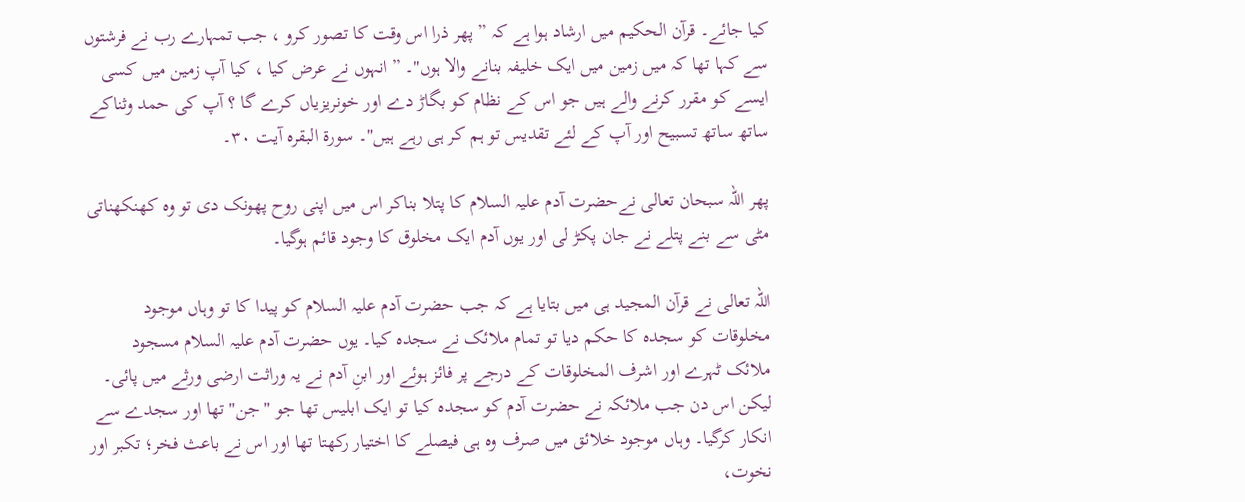کیا جائے۔ قرآن الحکیم میں ارشاد ہوا ہے کہ ” پھر ذرا اس وقت کا تصور کرو ، جب تمہارے رب نے فرشتوں سے کہا تھا کہ میں زمین میں ایک خلیفہ بنانے والا ہوں"۔ ” انہوں نے عرض کیا ، کیا آپ زمین میں کسی ایسے کو مقرر کرنے والے ہیں جو اس کے نظام کو بگاڑ دے اور خونریزیاں کرے گا ؟ آپ کی حمد وثناکے ساتھ ساتھ تسبیح اور آپ کے لئے تقدیس تو ہم کر ہی رہے ہیں"۔ سورۃ البقرہ آیت ۳۰۔

پھر اللہ سبحان تعالی نےحضرت آدم علیہ السلام کا پتلا بناکر اس میں اپنی روح پھونک دی تو وہ کھنکھناتی مٹی سے بنے پتلے نے جان پکڑ لی اور یوں آدم ایک مخلوق کا وجود قائم ہوگیا۔

اللہ تعالی نے قرآن المجید ہی میں بتایا ہے کہ جب حضرت آدم علیہ السلام کو پیدا کا تو وہاں موجود مخلوقات کو سجدہ کا حکم دیا تو تمام ملائک نے سجدہ کیا۔ یوں حضرت آدم علیہ السلام مسجود ملائک ٹہرے اور اشرف المخلوقات کے درجے پر فائز ہوئے اور ابنِ آدم نے یہ وراثت ارضی ورثے میں پائی۔ لیکن اس دن جب ملائکہ نے حضرت آدم کو سجدہ کیا تو ایک ابلیس تھا جو "جن" تھا اور سجدے سے انکار کرگیا۔ وہاں موجود خلائق میں صرف وہ ہی فیصلے کا اختیار رکھتا تھا اور اس نے باعث فخر؛ تکبر اور نخوت،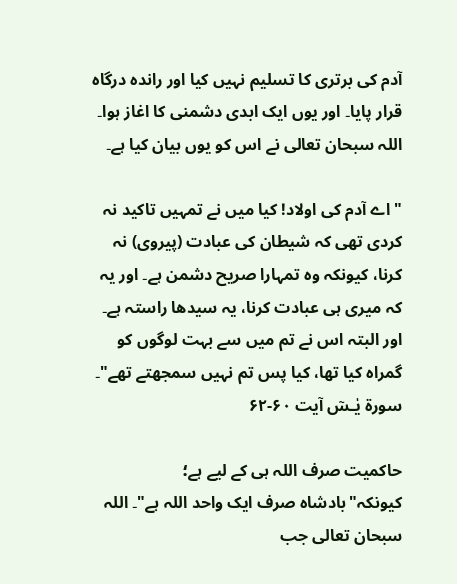آدم کی برتری کا تسلیم نہیں کیا اور راندہ درگاہ قرار پایا۔ اور یوں ایک ابدی دشمنی کا اغاز ہوا۔ اللہ سبحان تعالی نے اس کو یوں بیان کیا ہے۔

" اے آدم کی اولاد! کیا میں نے تمہیں تاکید نہ کردی تھی کہ شیطان کی عبادت (پیروی) نہ کرنا، کیونکہ وہ تمہارا صریح دشمن ہے۔ اور یہ کہ میری ہی عبادت کرنا، یہ سیدھا راستہ ہے۔ اور البتہ اس نے تم میں سے بہت لوگوں کو گمراہ کیا تھا، کیا پس تم نہیں سمجھتے تھے"۔ سورۃ يٰـسٓ آیت ۶۰-۶۲

حاکمیت صرف اللہ ہی کے لیے ہے؛ کیونکہ"بادشاہ صرف ایک واحد اللہ ہے"۔ اللہ سبحان تعالی جب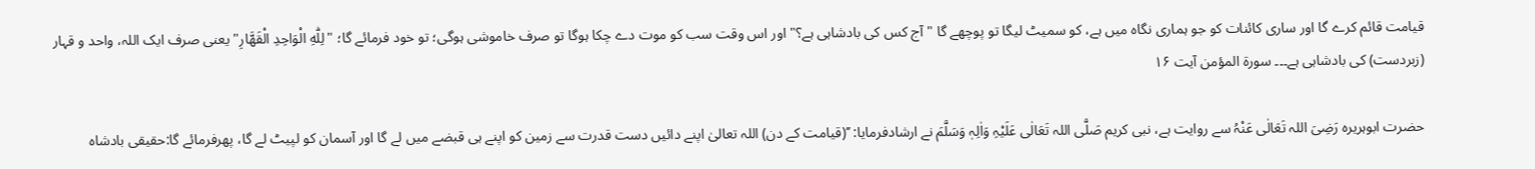قیامت قائم کرے گا اور ساری کائنات کو جو ہماری نگاہ میں ہے، کو سمیٹ لیگا تو پوچھے گا "آج کس کی بادشاہی ہے؟" اور اس وقت سب کو موت دے چکا ہوگا تو صرف خاموشی ہوگی؛ تو خود فرمائے گا؛ "لِلّٰهِ الْوَاحِدِ الْقَهَّارِ" یعنی صرف ایک اللہ، واحد و قہار (زبردست) کی بادشاہی ہے۔۔۔ سورة المؤمن آیت ۱۶

حضرت ابوہریرہ رَضِیَ اللہ تَعَالٰی عَنْہُ سے روایت ہے، نبی کریم صَلَّی اللہ تَعَالٰی عَلَیْہِ وَاٰلِہٖ وَسَلَّمَ نے ارشادفرمایا: ’’(قیامت کے دن) اللہ تعالیٰ اپنے دائیں دست قدرت سے زمین کو اپنے ہی قبضے میں لے گا اور آسمان کو لپیٹ لے گا، پھرفرمائے گا:حقیقی بادشاہ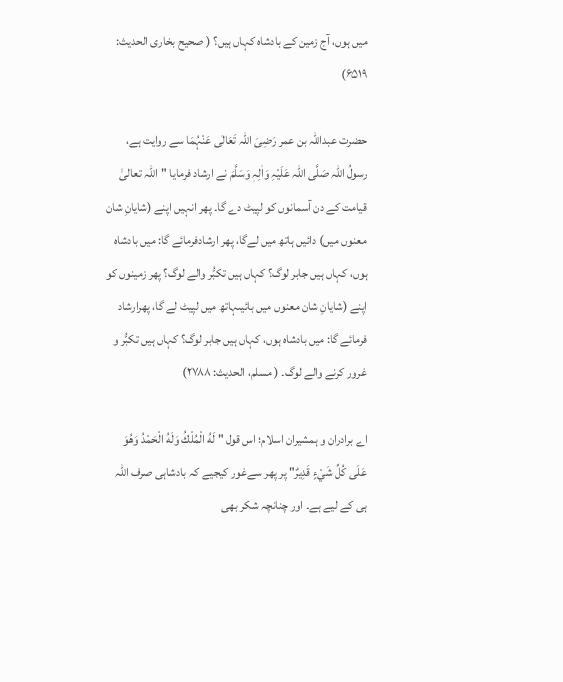میں ہوں، آج زمین کے بادشاہ کہاں ہیں؟ ( صحیح بخاری الحدیث: ۶۵۱۹)

حضرت عبداللہ بن عمر رَضِیَ اللہ تَعَالٰی عَنْہُمَا سے روایت ہے، رسولُ اللہ صَلَّی اللہ عَلَیْہِ وَاٰلِہٖ وَسَلَّمَ نے ارشاد فرمایا "اللہ تعالیٰ قیامت کے دن آسمانوں کو لپیٹ دے گا۔ پھر انہیں اپنے (شایانِ شان معنوں میں) دائیں ہاتھ میں لےگا، پھر ارشادفرمائے گا: میں بادشاہ ہوں، کہاں ہیں جابر لوگ؟ کہاں ہیں تکبُّر والے لوگ؟ پھر زمینوں کو اپنے (شایانِ شان معنوں میں بائیںہاتھ میں لپیٹ لے گا، پھرارشاد فرمائے گا: میں بادشاہ ہوں، کہاں ہیں جابر لوگ؟ کہاں ہیں تکبُّر و غرور کرنے والے لوگ۔ ( مسلم، الحدیث: ۲۷۸۸)

اے برادران و ہمشیران اسلام؛ اس قول " لَهُ الْمُلْكُ وَلَهُ الْحَمْدُ وَهُوَ عَلَى كُلِّ شَيْءٍ قَدِيرٌ" پر پھر سےغور کیجیے کہ بادشاہی صرف اللہ ہی کے لیے ہے۔ اور چنانچہ شکر بھی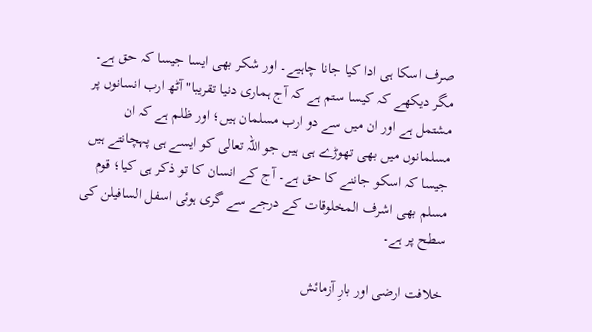صرف اسکا ہی ادا کیا جانا چاہیے۔ اور شکر بھی ایسا جیسا کہ حق ہے۔ مگر دیکھے کہ کیسا ستم ہے کہ آج ہماری دنیا تقریبا" آٹھ ارب انسانوں پر مشتمل ہے اور ان میں سے دو ارب مسلمان ہیں؛ اور ظلم ہے کہ ان مسلمانوں میں بھی تھوڑے ہی ہیں جو اللہ تعالی کو ایسے ہی پہچانتے ہیں جیسا کہ اسکو جاننے کا حق ہے۔ آج کے انسان کا تو ذکر ہی کیا؛ قوم مسلم بھی اشرف المخلوقات کے درجے سے گری ہوئی اسفل السافیلن کی سطح پر ہے۔

خلافت ارضی اور بارِ آزمائش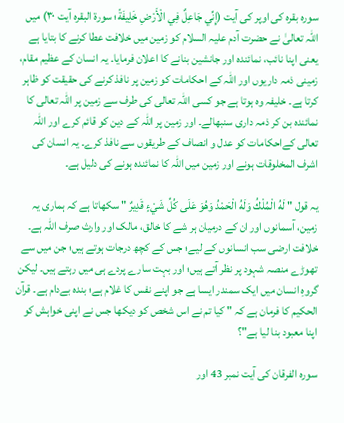سورہ بقرہ کی اوپر کی آیت (إِنِّي جَاعِلٌ فِي الْأَرْضِ خَلِيفَةً؛ سورۃ البقرہ آیت ۳۰) میں اللہ تعالیٰ نے حضرت آدم علیہ السلام کو زمین میں خلافت عطا کرنے کا بتایا ہے یعنی اپنا نائب، نمائندہ اور جانشین بنانے کا اعلان فرمایا۔ یہ انسان کے عظیم مقام، زمینی ذمہ داریوں اور اللہ کے احکامات کو زمین پر نافذ کرنے کی حقیقت کو ظاہر کرتا ہے۔ خلیفہ وہ ہوتا ہے جو کسی اللہ تعالی کی طرف سے زمین پر اللہ تعالی کا نمائندہ بن کر ذمہ داری سنبھالے۔ اور زمین پر اللہ کے دین کو قائم کرے اور اللہ تعالی کےاحکامات کو عدل و انصاف کے طریقوں سے نافذ کرے۔ یہ انسان کی اشرف المخلوقات ہونے اور زمین میں اللہ کا نمائندہ ہونے کی دلیل ہے۔

یہ قول " لَهُ الْمُلْكُ وَلَهُ الْحَمْدُ وَهُوَ عَلَى كُلِّ شَيْءٍ قَدِيرٌ " سکھاتا ہے کہ ہماری یہ زمین، آسمانوں اور ان کے درمیان ہر شے کا خالق، مالک اور وارث صرف اللہ ہے۔ خلافت ارضی سب انسانوں کے لیے؛ جس کے کچھ درجات ہوتے ہیں؛ جن میں سے تھوڑے منصہ شہود پر نظر آتے ہیں؛ اور بہت سارے پردے ہی میں رہتے ہیں۔ لیکن گروہِ انسان میں ایک سمندر ایسا ہے جو اپنے نفس کا غلام ہے؛ بندہ بےدام ہے۔ قرآن الحکیم کا فرمان ہے کہ " کیا تم نے اس شخص کو دیکھا جس نے اپنی خواہش کو اپنا معبود بنا لیا ہے"؟

سورہ الفرقان کی آیت نمبر 43 اور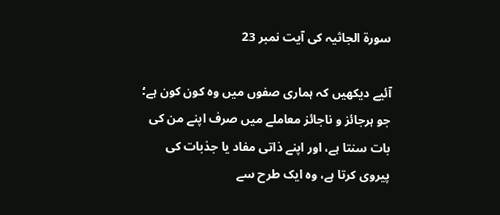سورۃ الجاثیہ کی آیت نمبر 23

آئیے دیکھیں کہ ہماری صفوں میں وہ کون کون ہے؛ جو ہرجائز و ناجائز معاملے میں صرف اپنے من کی بات سنتا ہے، اور اپنے ذاتی مفاد یا جذبات کی پیروی کرتا ہے، وہ ایک طرح سے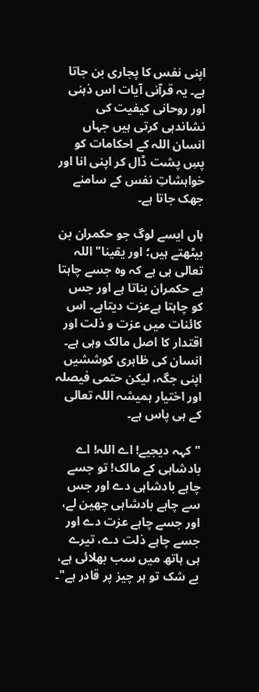اپنی نفس کا پجاری بن جاتا ہے۔ یہ قرآنی آیات اس ذہنی اور روحانی کیفیت کی نشاندہی کرتی ہیں جہاں انسان اللہ کے احکامات کو پسِ پشت ڈال کر اپنی انا اور خواہشاتِ نفس کے سامنے جھک جاتا ہے۔

ہاں ایسے لوگ جو حکمران بن بیٹھتے ہیں؛ اور یقینا" اللہ تعالی ہی ہے کہ وہ جسے چاہتا ہے حکمران بناتا ہے اور جس کو چاہتا ہےعزت دیتاہے۔ اس کائنات میں عزت و ذلت اور اقتدار کا اصل مالک وہی ہے۔ انسان کی ظاہری کوششیں اپنی جگہ، لیکن حتمی فیصلہ اور اختیار ہمیشہ اللہ تعالی کے ہی پاس ہے۔

"کہہ دیجیے! اے اللہ! اے بادشاہی کے مالک! تو جسے چاہے بادشاہی دے اور جس سے چاہے بادشاہی چھین لے، اور جسے چاہے عزت دے اور جسے چاہے ذلت دے، تیرے ہی ہاتھ میں سب بھلائی ہے، بے شک تو ہر چیز پر قادر ہے"۔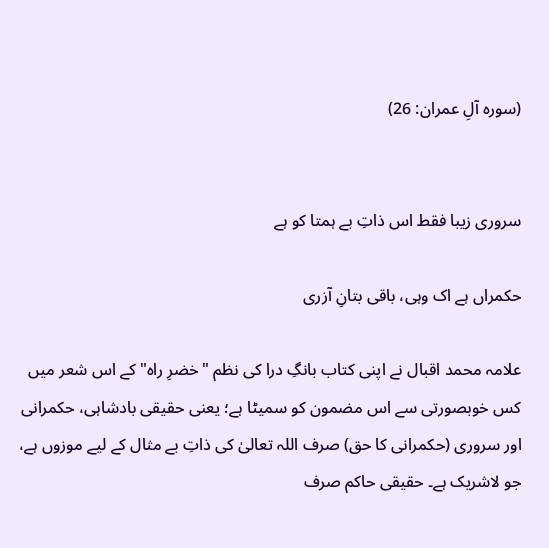(سورہ آلِ عمران: 26)


سروری زیبا فقط اس ذاتِ بے ہمتا کو ہے

حکمراں ہے اک وہی، باقی بتانِ آزری

علامہ محمد اقبال نے اپنی کتاب بانگِ درا کی نظم "خضرِ راہ" کے اس شعر میں کس خوبصورتی سے اس مضمون کو سمیٹا ہے؛ یعنی حقیقی بادشاہی، حکمرانی اور سروری (حکمرانی کا حق) صرف اللہ تعالیٰ کی ذاتِ بے مثال کے لیے موزوں ہے، جو لاشریک ہے۔ حقیقی حاکم صرف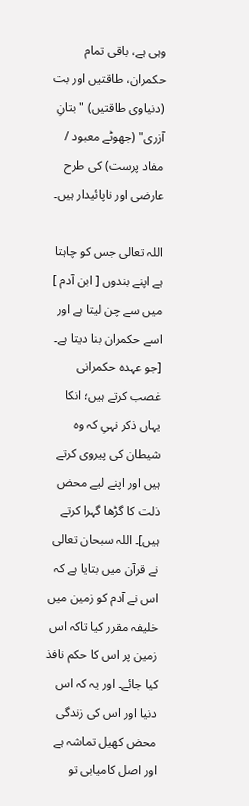وہی ہے، باقی تمام حکمران، طاقتیں اور بت (دنیاوی طاقتیں) "بتانِ آزری" (جھوٹے معبود / مفاد پرست) کی طرح عارضی اور ناپائیدار ہیں۔

اللہ تعالی جس کو چاہتا ہے اپنے بندوں [ ابن آدم ] میں سے چن لیتا ہے اور اسے حکمران بنا دیتا ہے۔ [جو عہدہ حکمرانی غصب کرتے ہیں؛ انکا یہاں ذکر نہیِ کہ وہ شیطان کی پیروی کرتے ہیں اور اپنے لیے محض ذلت کا گڑھا گہرا کرتے ہیں]۔ اللہ سبحان تعالی نے قرآن میں بتایا ہے کہ اس نے آدم کو زمین میں خلیفہ مقرر کیا تاکہ اس زمین پر اس کا حکم نافذ کیا جائے۔ اور یہ کہ اس دنیا اور اس کی زندگی محض کھیل تماشہ ہے اور اصل کامیابی تو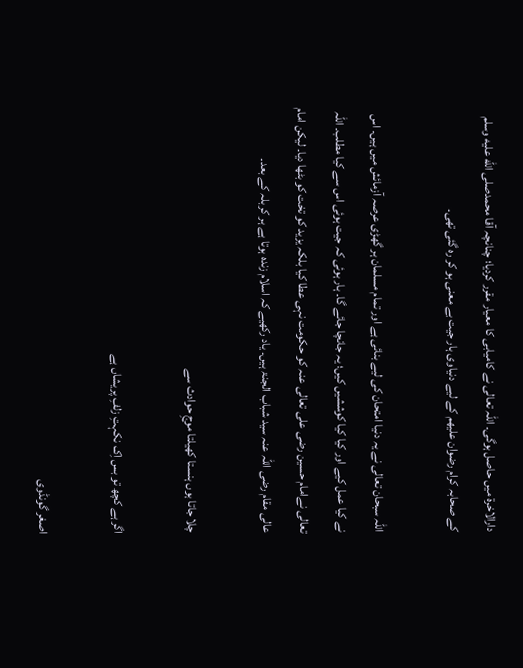دارالاخرۃ میں حاصل ہوگی۔ اللہ تعالی نے کامیابی کا معیار مقرر کردیا؛ چنانچہ آقا محمدصلى الله عليه وسلم کے صحابہ کرام رضوان علیھم کے لیے دنیاوی ہار جیت بے معنی ہو کر رہ گئی تھی۔

اللہ سبحان تعالی نے یہ دنیا امتحان کی لیے بنائی ہے اور تمام مسلمان ہر گھڑی عرصہ آزمائش میں ہیں۔ اس نے کیا عمل کیے اور کیا کیا کوششیں کیں؛ یہ جانچا جائے گا۔ ہار ہوئی کہ جیت ہوئی اس سے کیا مطلب۔ اللہ تعالی نےامام حسین رضی علی تعالی عنہ کو حکومت نہی عطا کیا بلکہ یزید کو تخت کو بٹھا دیا۔ لیکن امام عالی مقام رضی اللہ عنہ سید شباب الجنۃ ہیں۔ یاد رکھیے کہ اسلام زندہ ہوتا ہے ہر کربلہ کے بعد۔

چلا جاتا ہوں ہنستا کھیلتا موجِ حوادث سے

اگر ہے کچھ تو بس اِک نکہتِ زلفِ پریشاں ہے

اصغر گونڈوی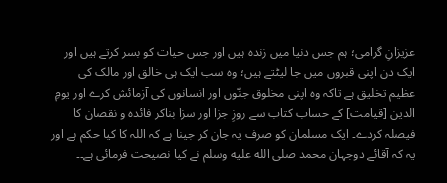عزیزانِ گرامی؛ ہم جس دنیا میں زندہ ہیں اور جس حیات کو بسر کرتے ہیں اور ایک دن اپنی قبروں میں جا لیٹتے ہیں؛ وہ سب ایک ہی خالق اور مالک کی عظیم تخلیق ہے تاکہ وہ اپنی مخلوق جنّوں اور انسانوں کی آزمائش کرے اور یومِ الدین [قیامت] کے حساب کتاب سے روزِ جزا اور سزا بناکر فائدہ و نقصان کا فیصلہ کردے۔ ایک مسلمان کو صرف یہ جان کر جینا ہے کہ اللہ کا کیا حکم ہے اور یہ کہ آقائے دوجہان محمد صلى الله عليه وسلم نے کیا نصیحت فرمائی ہے۔۔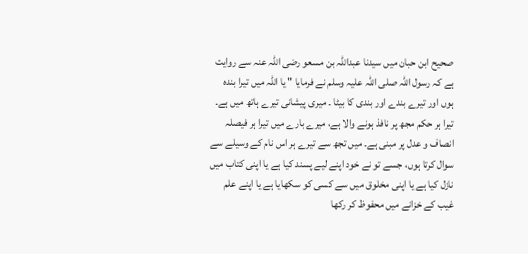صحیح ابن حبان میں سیدنا عبداللہ بن مسعو رضی اللہ عنہ سے روایت ہے کہ رسول اللہ صلی اللہ علیہ وسلم نے فرمایا " یا اللہ میں تیرا بندہ ہوں اور تیرے بندے اور بندی کا بیٹا ۔ میری پیشانی تیرے ہاتھ میں ہے۔ تیرا ہر حکم مجھ پر نافذ ہونے والا ہے، میرے بارے میں تیرا ہر فیصلہ انصاف و عدل پر مبنی ہے۔ میں تجھ سے تیرے ہر اس نام کے وسیلے سے سوال کرتا ہوں، جسے تو نے خود اپنے لیے پسند کیا ہے یا اپنی کتاب میں نازل کیا ہے یا اپنی مخلوق میں سے کسی کو سکھایا ہے یا اپنے علم غیب کے خزانے میں محفوظ کر رکھا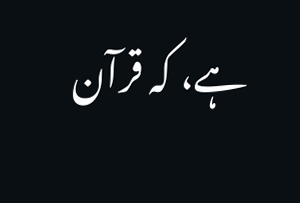ہے، کہ قرآن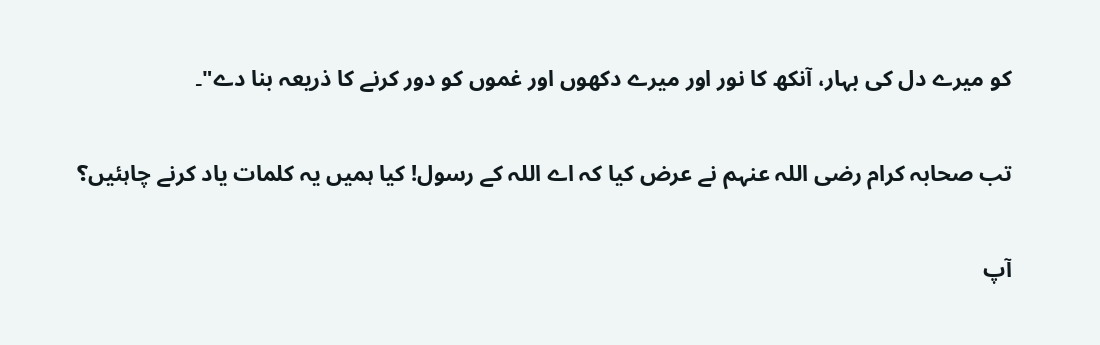کو میرے دل کی بہار، آنکھ کا نور اور میرے دکھوں اور غموں کو دور کرنے کا ذریعہ بنا دے"۔

تب صحابہ کرام رضی اللہ عنہم نے عرض کیا کہ اے اللہ کے رسول! کیا ہمیں یہ کلمات یاد کرنے چاہئیں؟

آپ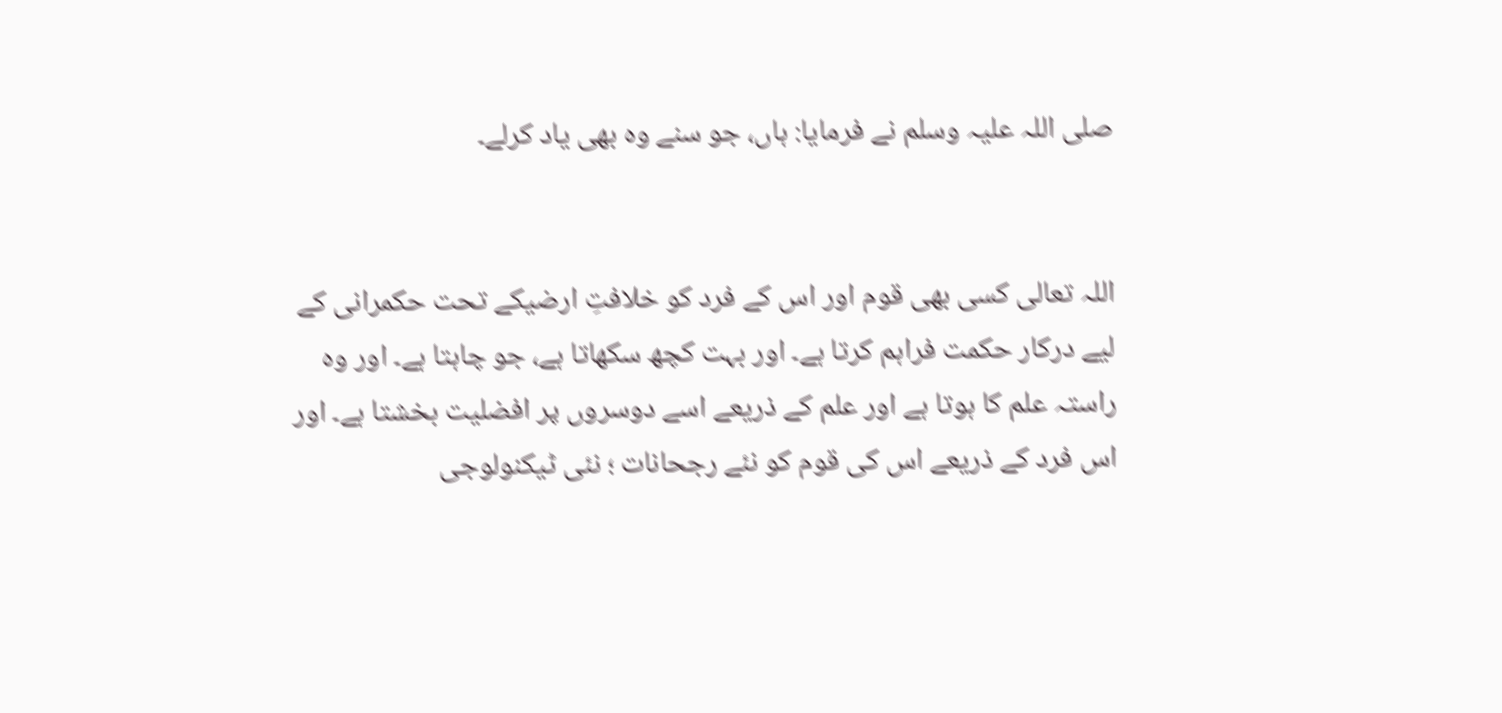صلی اللہ علیہ وسلم نے فرمایا: ہاں، جو سنے وہ بھی یاد کرلے۔


اللہ تعالی کسی بھی قوم اور اس کے فرد کو خلافتِ ارضیکے تحت حکمرانی کے لیے درکار حکمت فراہم کرتا ہے۔ اور بہت کچھ سکھاتا ہے، جو چاہتا ہے۔ اور وہ راستہ علم کا ہوتا ہے اور علم کے ذریعے اسے دوسروں پر افضلیت بخشتا ہے۔ اور اس فرد کے ذریعے اس کی قوم کو نئے رجحانات ؛ نئی ٹیکنولوجی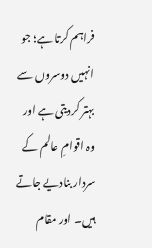فراہم کرتا ہے؛ جو انہیں دوسروں سے بہتر کردیتی ہے اور وہ اقوامِ عالم کے سردار بنادیے جاتے ہیں۔ اور مقام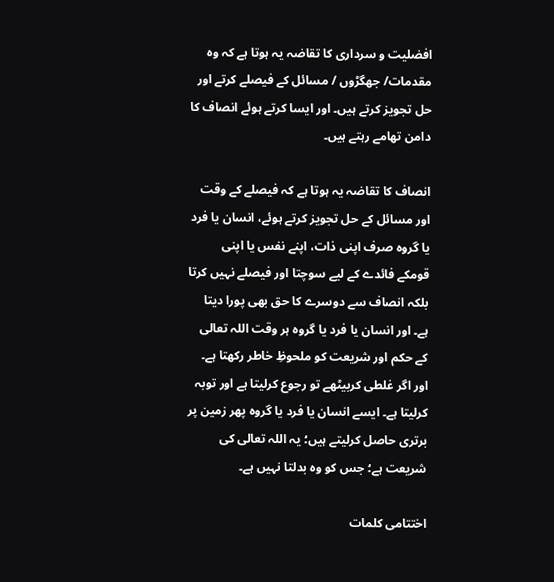افضلیت و سرداری کا تقاضہ یہ ہوتا ہے کہ وہ مقدمات/ جھگڑوں / مسائل کے فیصلے کرتے اور حل تجویز کرتے ہیں۔ اور ایسا کرتے ہوئے انصاف کا دامن تھامے رہتے ہیں۔

انصاف کا تقاضہ یہ ہوتا ہے کہ فیصلے کے وقت اور مسائل کے حل تجویز کرتے ہوئے، انسان یا فرد یا گروہ صرف اپنی ذات، اپنے نفس یا اپنی قومکے فائدے کے لیے سوچتا اور فیصلے نہیں کرتا بلکہ انصاف سے دوسرے کا حق بھی پورا دیتا ہے۔ اور انسان یا فرد یا گروہ ہر وقت اللہ تعالی کے حکم اور شریعت کو ملحوظِ خاطر رکھتا ہے۔ اور اگر غلطی کربیٹھے تو رجوع کرلیتا ہے اور توبہ کرلیتا ہے۔ ایسے انسان یا فرد یا گروہ پھر زمین پر برتری حاصل کرلیتے ہیں؛ یہ اللہ تعالی کی شریعت ہے؛ جس کو وہ بدلتا نہیں ہے۔

اختتامی کلمات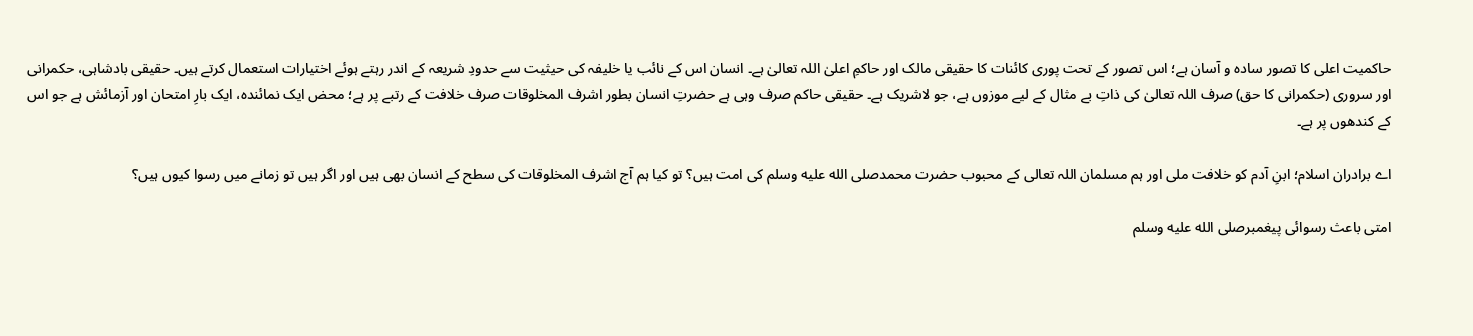حاکمیت اعلی کا تصور سادہ و آسان ہے؛ اس تصور کے تحت پوری کائنات کا حقیقی مالک اور حاکمِ اعلیٰ اللہ تعالیٰ ہے۔ انسان اس کے نائب یا خلیفہ کی حیثیت سے حدودِ شریعہ کے اندر رہتے ہوئے اختیارات استعمال کرتے ہیں۔ حقیقی بادشاہی، حکمرانی اور سروری (حکمرانی کا حق) صرف اللہ تعالیٰ کی ذاتِ بے مثال کے لیے موزوں ہے، جو لاشریک ہے۔ حقیقی حاکم صرف وہی ہے حضرتِ انسان بطور اشرف المخلوقات صرف خلافت کے رتبے پر ہے؛ محض ایک نمائندہ، ایک بارِ امتحان اور آزمائش ہے جو اس کے کندھوں پر ہے۔

اے برادران اسلام؛ ابنِ آدم کو خلافت ملی اور ہم مسلمان اللہ تعالی کے محبوب حضرت محمدصلى الله عليه وسلم کی امت ہیں؟ تو کیا ہم آج اشرف المخلوقات کی سطح کے انسان بھی ہیں اور اگر ہیں تو زمانے میں رسوا کیوں ہیں؟

امتی باعث رسوائی پیغمبرصلى الله عليه وسلم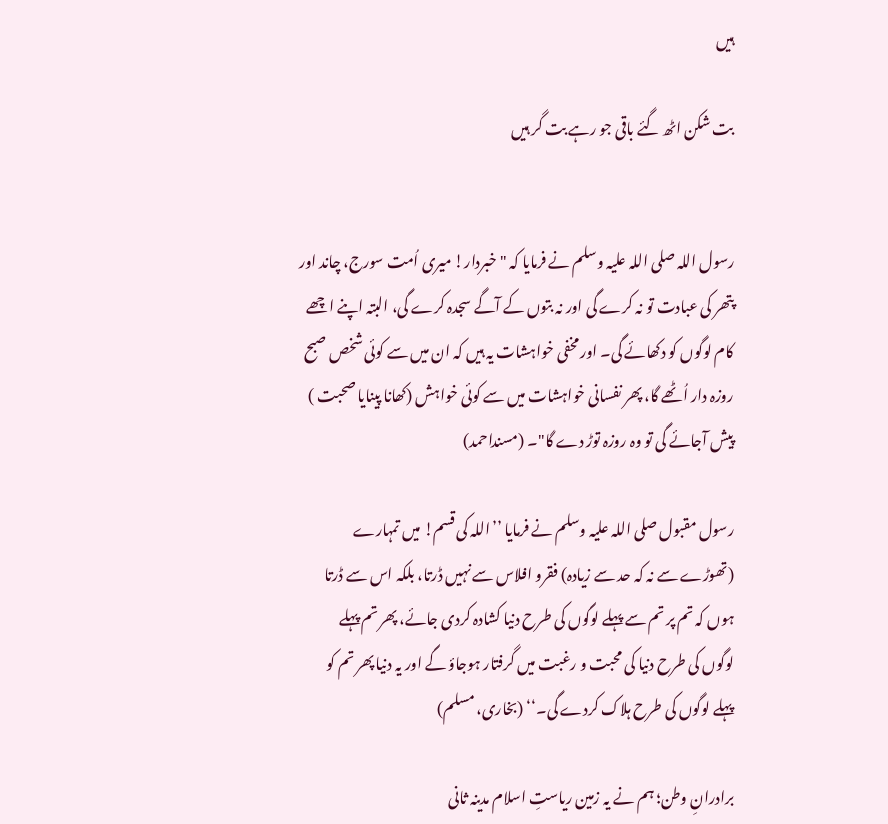ہیں

بت شکن اٹھ گئے باقی جو رہے بت گر ہیں


رسول اللہ صلی اللہ علیہ وسلم نے فرمایا کہ "خبردار! میری اُمت سورج، چاند اور پتھر کی عبادت تو نہ کرے گی اور نہ بتوں کے آگے سجدہ کرے گی، البتہ اپنے اچھے کام لوگوں کو دکھائے گی۔ اور مخفی خواہشات یہ ہیں کہ ان میں سے کوئی شخص صبح روزہ دار اُٹھے گا، پھر نفسانی خواہشات میں سے کوئی خواہش (کھانا پینایا صحبت ) پیش آجائے گی تو وہ روزہ توڑ دے گا"۔ (مسنداحمد)

رسول مقبول صلی اللہ علیہ وسلم نے فرمایا ’’اللہ کی قسم! میں تمہارے (تھوڑے سے نہ کہ حد سے زیادہ) فقرو افلاس سے نہیں ڈرتا، بلکہ اس سے ڈرتا ہوں کہ تم پر تم سے پہلے لوگوں کی طرح دنیا کشادہ کردی جائے، پھر تم پہلے لوگوں کی طرح دنیا کی محبت و رغبت میں گرفتار ہوجاؤ گے اور یہ دنیا پھر تم کو پہلے لوگوں کی طرح ہلاک کردے گی۔‘‘ (بخاری، مسلم)

برادرانِ وطن؛ ہم نے یہ زمین ریاستِ اسلام مدینہ ثانی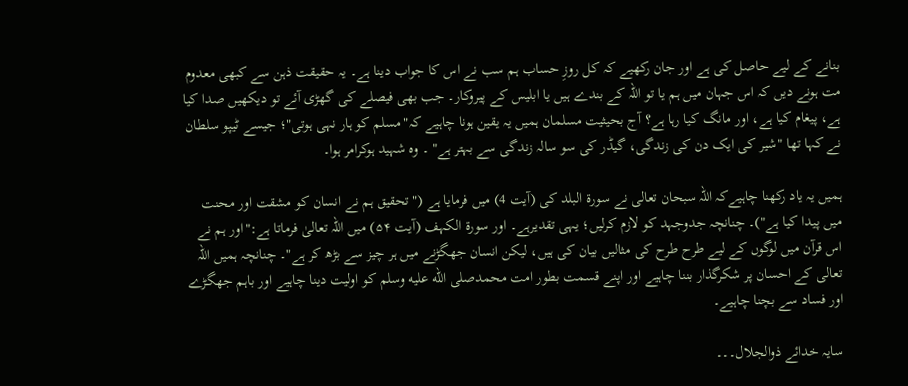بنانے کے لیے حاصل کی ہے اور جان رکھیے کہ کل روزِ حساب ہم سب نے اس کا جواب دینا ہے۔ یہ حقیقت ذہن سے کبھی معدوم مت ہونے دیں کہ اس جہان میں ہم یا تو اللہ کے بندے ہیں یا ابلیس کے پیروکار۔ جب بھی فیصلے کی گھڑی آئے تو دیکھیں صدا کیا ہے، پیغام کیا ہے، اور مانگ کیا رہا ہے؟ آج بحیثیت مسلمان ہمیں یہ یقین ہونا چاہیے کہ"مسلم کو ہار نہی ہوتی"؛ جیسے ٹیپو سلطان نے کہا تھا "شیر کی ایک دن کی زندگی، گیڈر کی سو سالہ زندگی سے بہتر ہے" ۔ وہ شہید ہوکرامر ہوا۔

ہمیں یہ یاد رکھنا چاہیےکہ اللہ سبحان تعالی نے سورۃ البلد کی (آیت 4) میں فرمایا ہے ("تحقیق ہم نے انسان کو مشقت اور محنت میں پیدا کیا ہے")۔ چنانچہ جدوجہد کو لازم کرلیں؛ یہی تقدیرہے۔ اور سورۃ الکہف (آیت ۵۴) میں اللہ تعالیٰ فرماتا ہے:"اور ہم نے اس قرآن میں لوگوں کے لیے طرح طرح کی مثالیں بیان کی ہیں، لیکن انسان جھگڑنے میں ہر چیز سے بڑھ کر ہے"۔ چنانچہ ہمیں اللہ تعالی کے احسان پر شکرگذار بننا چاہیے اور اپنے قسمت بطور امت محمدصلى الله عليه وسلم کو اولیت دینا چاہیے اور باہم جھگڑے اور فساد سے بچنا چاہیے۔

سایہ خدائے ذوالجلال۔۔۔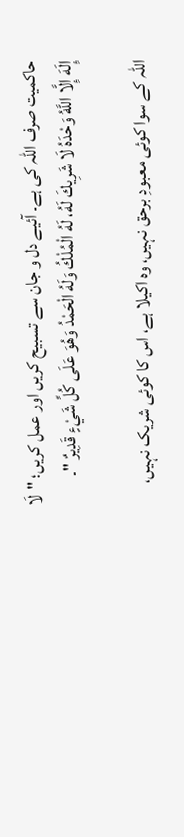حاکمیت صرف اللہ کی ہے۔ آئیے دل و جان سے تسبیح کریں اور عمل کریں؛ "لَا إِلَهَ إِلَّا اللَّهُ وَحْدَهُ لَا شَرِيكَ لَهُ، لَهُ الْمُلْكُ وَلَهُ الْحَمْدُ وَهُوَ عَلَى كُلِّ شَيْءٍ قَدِيرٌ "۔

اللہ کے سوا کوئی معبودِ برحق نہیں، وہ اکیلا ہے، اس کا کوئی شریک نہیں،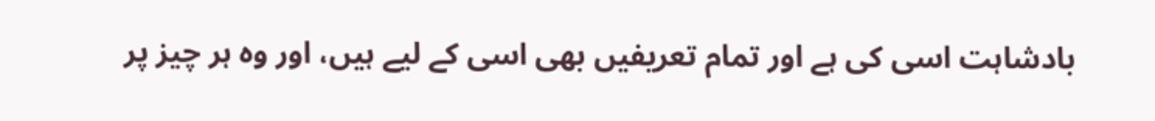بادشاہت اسی کی ہے اور تمام تعریفیں بھی اسی کے لیے ہیں، اور وہ ہر چیز پر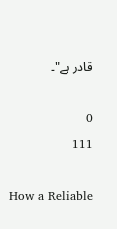قادر ہے"۔

0
111

How a Reliable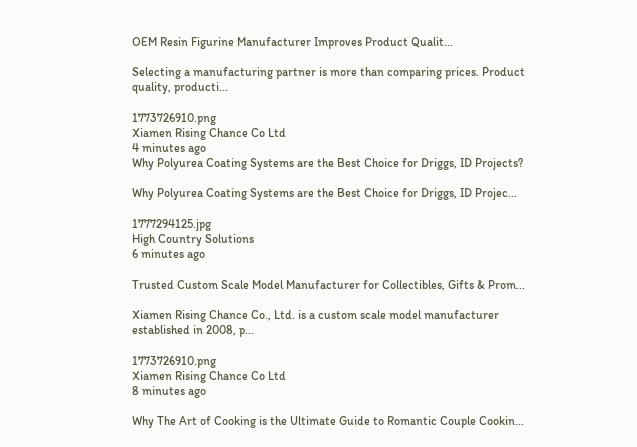OEM Resin Figurine Manufacturer Improves Product Qualit...

Selecting a manufacturing partner is more than comparing prices. Product quality, producti...

1773726910.png
Xiamen Rising Chance Co Ltd
4 minutes ago
Why Polyurea Coating Systems are the Best Choice for Driggs, ID Projects?

Why Polyurea Coating Systems are the Best Choice for Driggs, ID Projec...

1777294125.jpg
High Country Solutions
6 minutes ago

Trusted Custom Scale Model Manufacturer for Collectibles, Gifts & Prom...

Xiamen Rising Chance Co., Ltd. is a custom scale model manufacturer established in 2008, p...

1773726910.png
Xiamen Rising Chance Co Ltd
8 minutes ago

Why The Art of Cooking is the Ultimate Guide to Romantic Couple Cookin...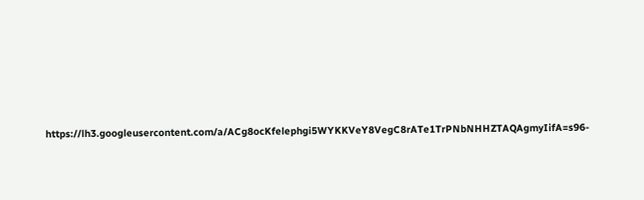https://lh3.googleusercontent.com/a/ACg8ocKfelephgi5WYKKVeY8VegC8rATe1TrPNbNHHZTAQAgmyIifA=s96-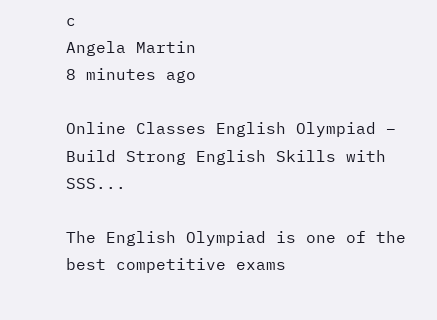c
Angela Martin
8 minutes ago

Online Classes English Olympiad – Build Strong English Skills with SSS...

The English Olympiad is one of the best competitive exams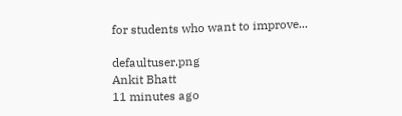for students who want to improve...

defaultuser.png
Ankit Bhatt
11 minutes ago